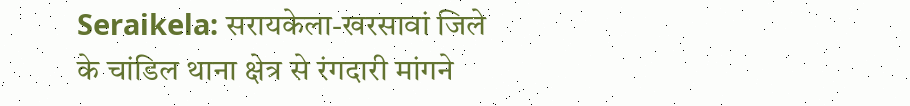Seraikela: सरायकेला-खरसावां जिले के चांडिल थाना क्षेत्र से रंगदारी मांगने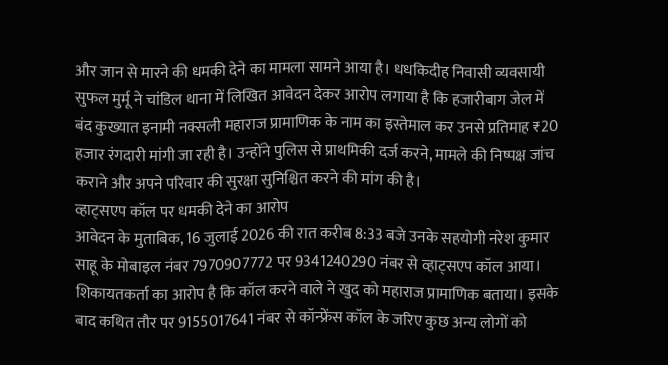और जान से मारने की धमकी देने का मामला सामने आया है। धधकिदीह निवासी व्यवसायी सुफल मुर्मू ने चांडिल थाना में लिखित आवेदन देकर आरोप लगाया है कि हजारीबाग जेल में बंद कुख्यात इनामी नक्सली महाराज प्रामाणिक के नाम का इस्तेमाल कर उनसे प्रतिमाह ₹20 हजार रंगदारी मांगी जा रही है। उन्होंने पुलिस से प्राथमिकी दर्ज करने, मामले की निष्पक्ष जांच कराने और अपने परिवार की सुरक्षा सुनिश्चित करने की मांग की है।
व्हाट्सएप कॉल पर धमकी देने का आरोप
आवेदन के मुताबिक, 16 जुलाई 2026 की रात करीब 8:33 बजे उनके सहयोगी नरेश कुमार साहू के मोबाइल नंबर 7970907772 पर 9341240290 नंबर से व्हाट्सएप कॉल आया। शिकायतकर्ता का आरोप है कि कॉल करने वाले ने खुद को महाराज प्रामाणिक बताया। इसके बाद कथित तौर पर 9155017641 नंबर से कॉन्फ्रेंस कॉल के जरिए कुछ अन्य लोगों को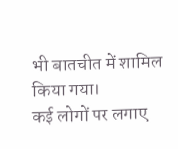भी बातचीत में शामिल किया गया।
कई लोगों पर लगाए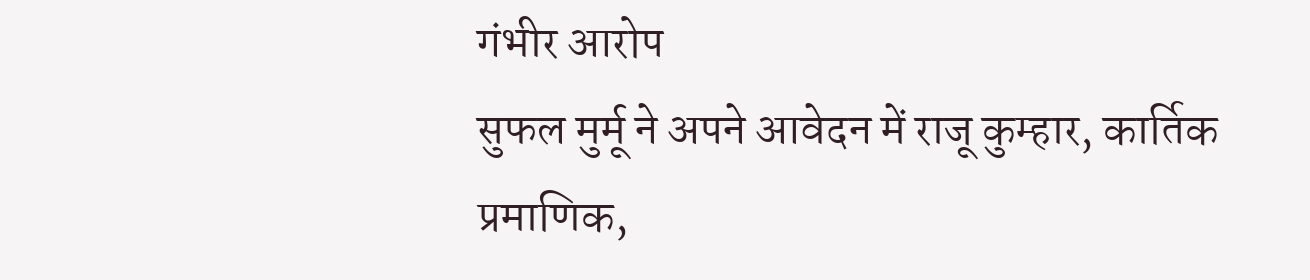गंभीर आरोप
सुफल मुर्मू ने अपने आवेदन में राजू कुम्हार, कार्तिक प्रमाणिक,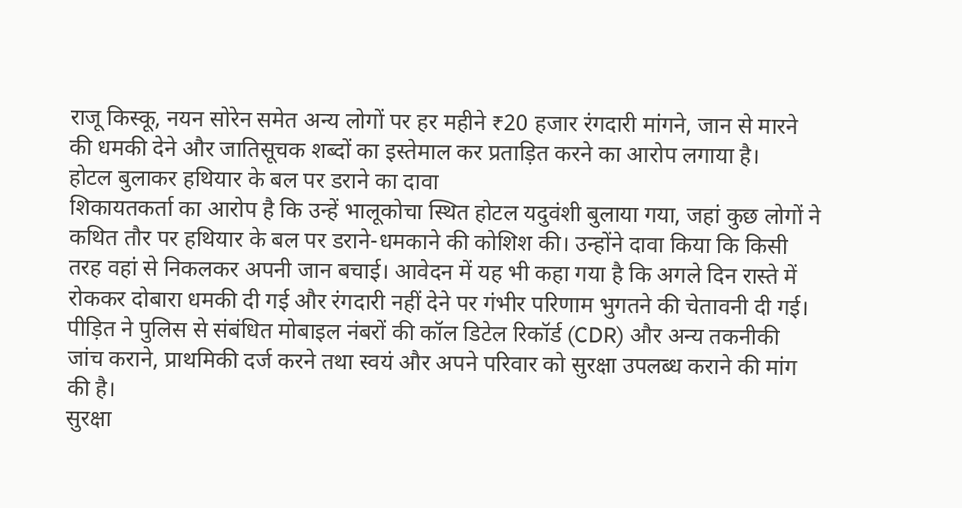राजू किस्कू, नयन सोरेन समेत अन्य लोगों पर हर महीने ₹20 हजार रंगदारी मांगने, जान से मारने की धमकी देने और जातिसूचक शब्दों का इस्तेमाल कर प्रताड़ित करने का आरोप लगाया है।
होटल बुलाकर हथियार के बल पर डराने का दावा
शिकायतकर्ता का आरोप है कि उन्हें भालूकोचा स्थित होटल यदुवंशी बुलाया गया, जहां कुछ लोगों ने कथित तौर पर हथियार के बल पर डराने-धमकाने की कोशिश की। उन्होंने दावा किया कि किसी तरह वहां से निकलकर अपनी जान बचाई। आवेदन में यह भी कहा गया है कि अगले दिन रास्ते में रोककर दोबारा धमकी दी गई और रंगदारी नहीं देने पर गंभीर परिणाम भुगतने की चेतावनी दी गई। पीड़ित ने पुलिस से संबंधित मोबाइल नंबरों की कॉल डिटेल रिकॉर्ड (CDR) और अन्य तकनीकी जांच कराने, प्राथमिकी दर्ज करने तथा स्वयं और अपने परिवार को सुरक्षा उपलब्ध कराने की मांग की है।
सुरक्षा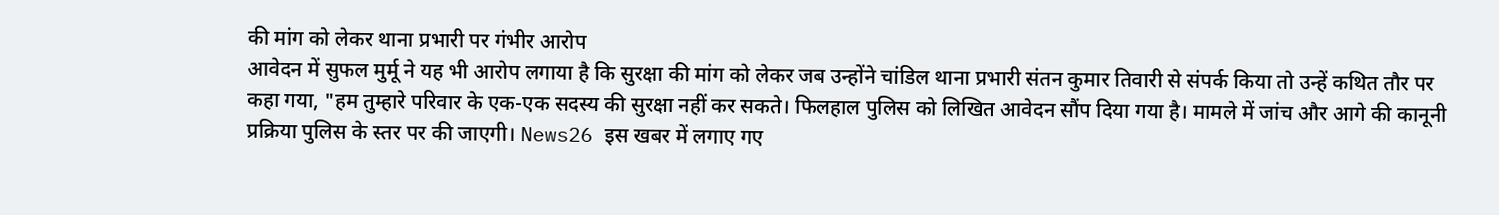की मांग को लेकर थाना प्रभारी पर गंभीर आरोप
आवेदन में सुफल मुर्मू ने यह भी आरोप लगाया है कि सुरक्षा की मांग को लेकर जब उन्होंने चांडिल थाना प्रभारी संतन कुमार तिवारी से संपर्क किया तो उन्हें कथित तौर पर कहा गया, "हम तुम्हारे परिवार के एक-एक सदस्य की सुरक्षा नहीं कर सकते। फिलहाल पुलिस को लिखित आवेदन सौंप दिया गया है। मामले में जांच और आगे की कानूनी प्रक्रिया पुलिस के स्तर पर की जाएगी। News26 इस खबर में लगाए गए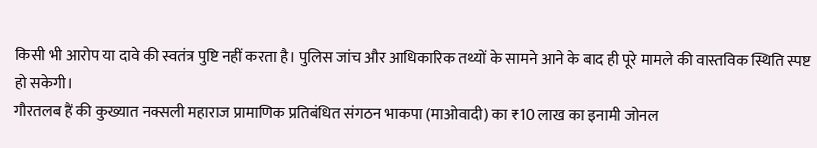किसी भी आरोप या दावे की स्वतंत्र पुष्टि नहीं करता है। पुलिस जांच और आधिकारिक तथ्यों के सामने आने के बाद ही पूरे मामले की वास्तविक स्थिति स्पष्ट हो सकेगी।
गौरतलब हैं की कुख्यात नक्सली महाराज प्रामाणिक प्रतिबंधित संगठन भाकपा (माओवादी) का ₹10 लाख का इनामी जोनल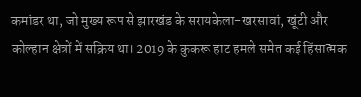कमांडर था, जो मुख्य रूप से झारखंड के सरायकेला-खरसावां, खूंटी और कोल्हान क्षेत्रों में सक्रिय था। 2019 के कुकरू हाट हमले समेत कई हिंसात्मक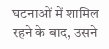घटनाओं में शामिल रहने के बाद, उसने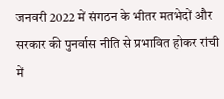जनवरी 2022 में संगठन के भीतर मतभेदों और सरकार की पुनर्वास नीति से प्रभावित होकर रांची में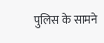पुलिस के सामने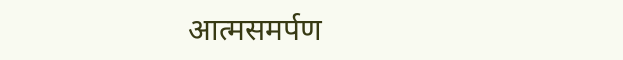आत्मसमर्पण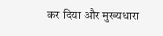कर दिया और मुख्यधारा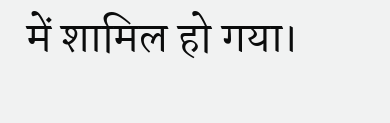में शामिल हो गया।